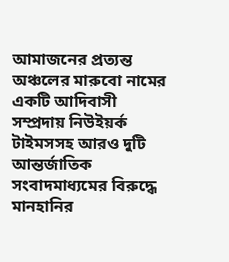আমাজনের প্রত্যন্ত অঞ্চলের মারুবো নামের একটি আদিবাসী সম্প্রদায় নিউইয়র্ক টাইমসসহ আরও দুটি আন্তর্জাতিক সংবাদমাধ্যমের বিরুদ্ধে মানহানির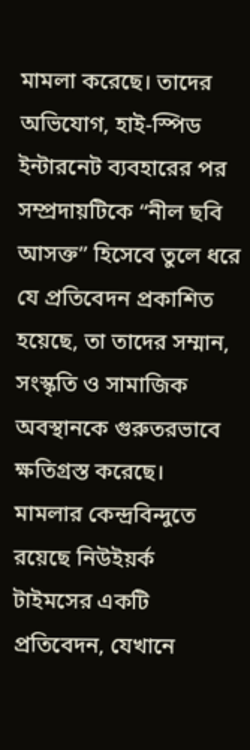মামলা করেছে। তাদের অভিযোগ, হাই-স্পিড ইন্টারনেট ব্যবহারের পর সম্প্রদায়টিকে “নীল ছবি আসক্ত” হিসেবে তুলে ধরে যে প্রতিবেদন প্রকাশিত হয়েছে, তা তাদের সম্মান, সংস্কৃতি ও সামাজিক অবস্থানকে গুরুতরভাবে ক্ষতিগ্রস্ত করেছে।
মামলার কেন্দ্রবিন্দুতে রয়েছে নিউইয়র্ক টাইমসের একটি প্রতিবেদন, যেখানে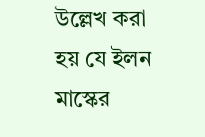উল্লেখ করা হয় যে ইলন মাস্কের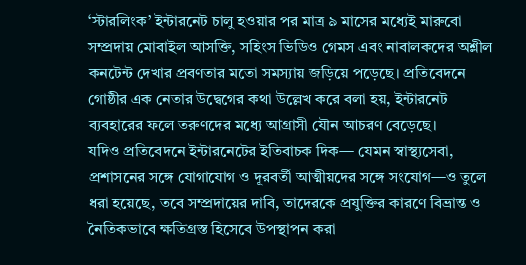‘স্টারলিংক’ ইন্টারনেট চালু হওয়ার পর মাত্র ৯ মাসের মধ্যেই মারুবো সম্প্রদায় মোবাইল আসক্তি, সহিংস ভিডিও গেমস এবং নাবালকদের অশ্লীল কনটেন্ট দেখার প্রবণতার মতো সমস্যায় জড়িয়ে পড়েছে। প্রতিবেদনে গোষ্ঠীর এক নেতার উদ্বেগের কথা উল্লেখ করে বলা হয়, ইন্টারনেট ব্যবহারের ফলে তরুণদের মধ্যে আগ্রাসী যৌন আচরণ বেড়েছে।
যদিও প্রতিবেদনে ইন্টারনেটের ইতিবাচক দিক— যেমন স্বাস্থ্যসেবা, প্রশাসনের সঙ্গে যোগাযোগ ও দূরবর্তী আত্মীয়দের সঙ্গে সংযোগ—ও তুলে ধরা হয়েছে, তবে সম্প্রদায়ের দাবি, তাদেরকে প্রযুক্তির কারণে বিভ্রান্ত ও নৈতিকভাবে ক্ষতিগ্রস্ত হিসেবে উপস্থাপন করা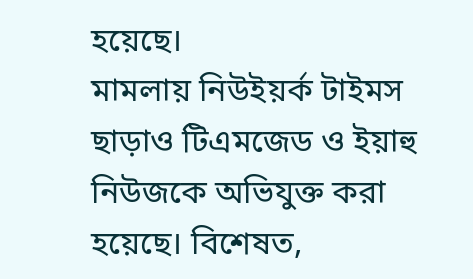হয়েছে।
মামলায় নিউইয়র্ক টাইমস ছাড়াও টিএমজেড ও ইয়াহু নিউজকে অভিযুক্ত করা হয়েছে। বিশেষত,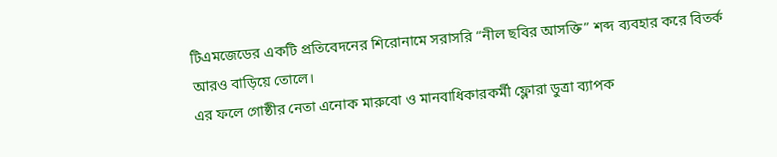টিএমজেডের একটি প্রতিবেদনের শিরোনামে সরাসরি “নীল ছবির আসক্তি” শব্দ ব্যবহার করে বিতর্ক আরও বাড়িয়ে তোলে।
এর ফলে গোষ্ঠীর নেতা এনোক মারুবো ও মানবাধিকারকর্মী ফ্লোরা ডুত্রা ব্যাপক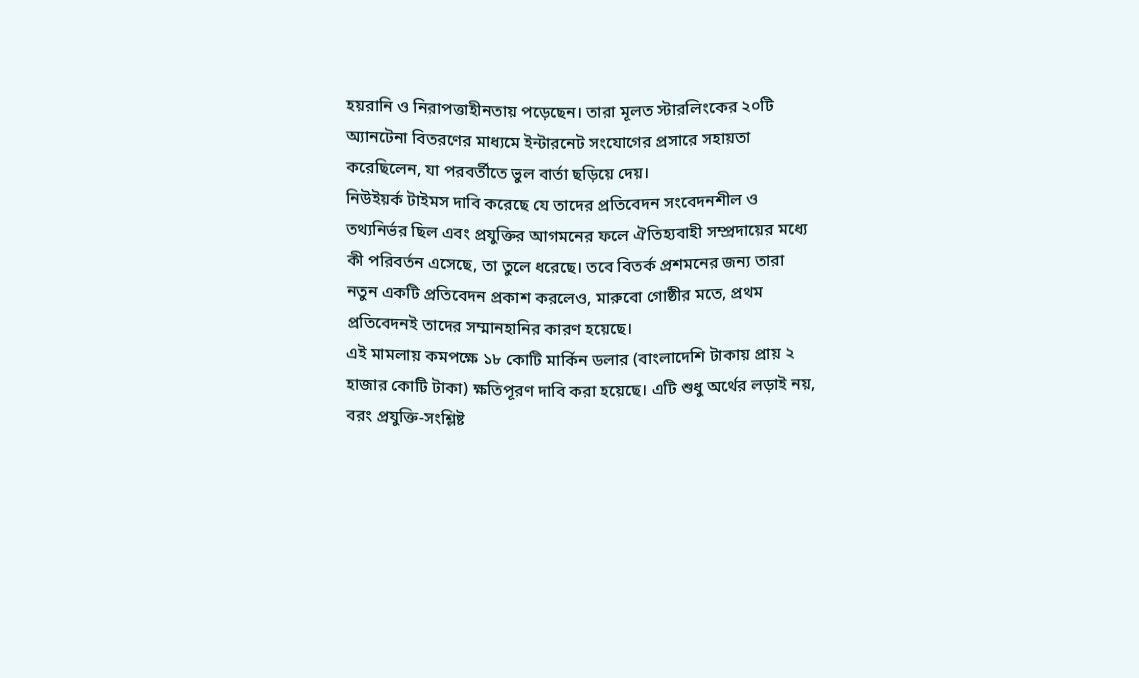হয়রানি ও নিরাপত্তাহীনতায় পড়েছেন। তারা মূলত স্টারলিংকের ২০টি অ্যানটেনা বিতরণের মাধ্যমে ইন্টারনেট সংযোগের প্রসারে সহায়তা করেছিলেন, যা পরবর্তীতে ভুল বার্তা ছড়িয়ে দেয়।
নিউইয়র্ক টাইমস দাবি করেছে যে তাদের প্রতিবেদন সংবেদনশীল ও তথ্যনির্ভর ছিল এবং প্রযুক্তির আগমনের ফলে ঐতিহ্যবাহী সম্প্রদায়ের মধ্যে কী পরিবর্তন এসেছে, তা তুলে ধরেছে। তবে বিতর্ক প্রশমনের জন্য তারা নতুন একটি প্রতিবেদন প্রকাশ করলেও, মারুবো গোষ্ঠীর মতে, প্রথম প্রতিবেদনই তাদের সম্মানহানির কারণ হয়েছে।
এই মামলায় কমপক্ষে ১৮ কোটি মার্কিন ডলার (বাংলাদেশি টাকায় প্রায় ২ হাজার কোটি টাকা) ক্ষতিপূরণ দাবি করা হয়েছে। এটি শুধু অর্থের লড়াই নয়, বরং প্রযুক্তি-সংশ্লিষ্ট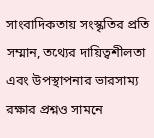সাংবাদিকতায় সংস্কৃতির প্রতি সম্মান, তথ্যের দায়িত্বশীলতা এবং উপস্থাপনার ভারসাম্য রক্ষার প্রশ্নও সামনে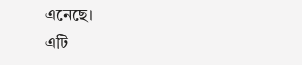এনেছে।
এটি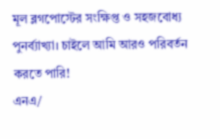মূল ব্লগপোস্টের সংক্ষিপ্ত ও সহজবোধ্য পুনর্ব্যাখ্যা। চাইলে আমি আরও পরিবর্তন করতে পারি!
এনএ/